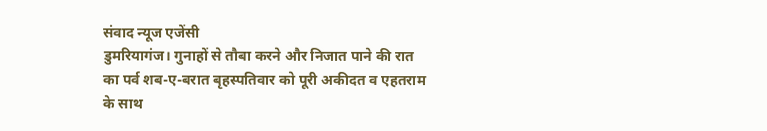संवाद न्यूज एजेंसी
डुमरियागंज। गुनाहों से तौबा करने और निजात पाने की रात का पर्व शब-ए-बरात बृहस्पतिवार को पूरी अकीदत व एहतराम के साथ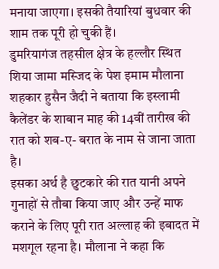मनाया जाएगा। इसकी तैयारियां बुधवार की शाम तक पूरी हो चुकी हैं।
डुमरियागंज तहसील क्षेत्र के हल्लौर स्थित शिया जामा मस्जिद के पेश इमाम मौलाना शहकार हुसैन जैदी ने बताया कि इस्लामी कैलेंडर के शाबान माह की 14वीं तारीख की रात को शब-ए- बरात के नाम से जाना जाता है।
इसका अर्थ है छुटकारे की रात यानी अपने गुनाहों से तौबा किया जाए और उन्हें माफ कराने के लिए पूरी रात अल्लाह की इबादत में मशगूल रहना है। मौलाना ने कहा कि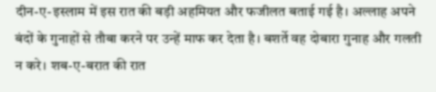दीन-ए-इस्लाम में इस रात की बड़ी अहमियत और फजीलत बताई गई है। अल्लाह अपने बंदों के गुनाहों से तौबा करने पर उन्हें माफ कर देता है। बशर्ते वह दोबारा गुनाह और गलती न करे। शब-ए-बरात की रात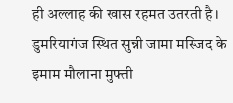ही अल्लाह की खास रहमत उतरती है।
डुमरियागंज स्थित सुन्नी जामा मस्जिद के इमाम मौलाना मुफ्ती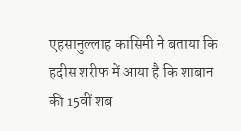एहसानुल्लाह कासिमी ने बताया कि हदीस शरीफ में आया है कि शाबान की 15वीं शब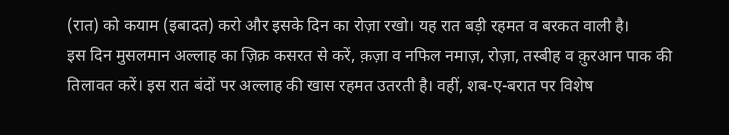(रात) को कयाम (इबादत) करो और इसके दिन का रोज़ा रखो। यह रात बड़ी रहमत व बरकत वाली है।
इस दिन मुसलमान अल्लाह का ज़िक्र कसरत से करें, क़ज़ा व नफिल नमाज़, रोज़ा, तस्बीह व क़ुरआन पाक की तिलावत करें। इस रात बंदों पर अल्लाह की खास रहमत उतरती है। वहीं, शब-ए-बरात पर विशेष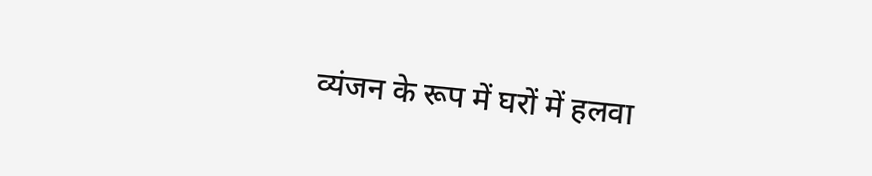व्यंजन के रूप में घरों में हलवा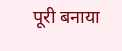पूरी बनाया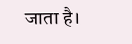जाता है।